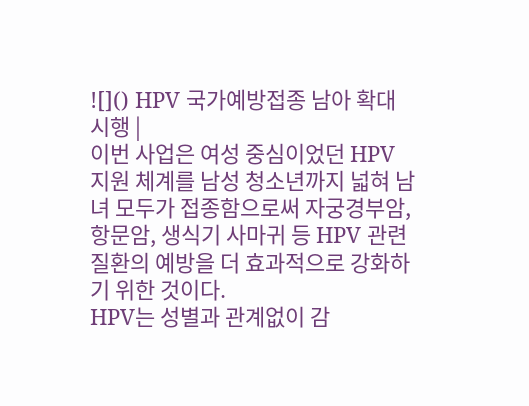![]() HPV 국가예방접종 남아 확대 시행 |
이번 사업은 여성 중심이었던 HPV 지원 체계를 남성 청소년까지 넓혀 남녀 모두가 접종함으로써 자궁경부암, 항문암, 생식기 사마귀 등 HPV 관련 질환의 예방을 더 효과적으로 강화하기 위한 것이다.
HPV는 성별과 관계없이 감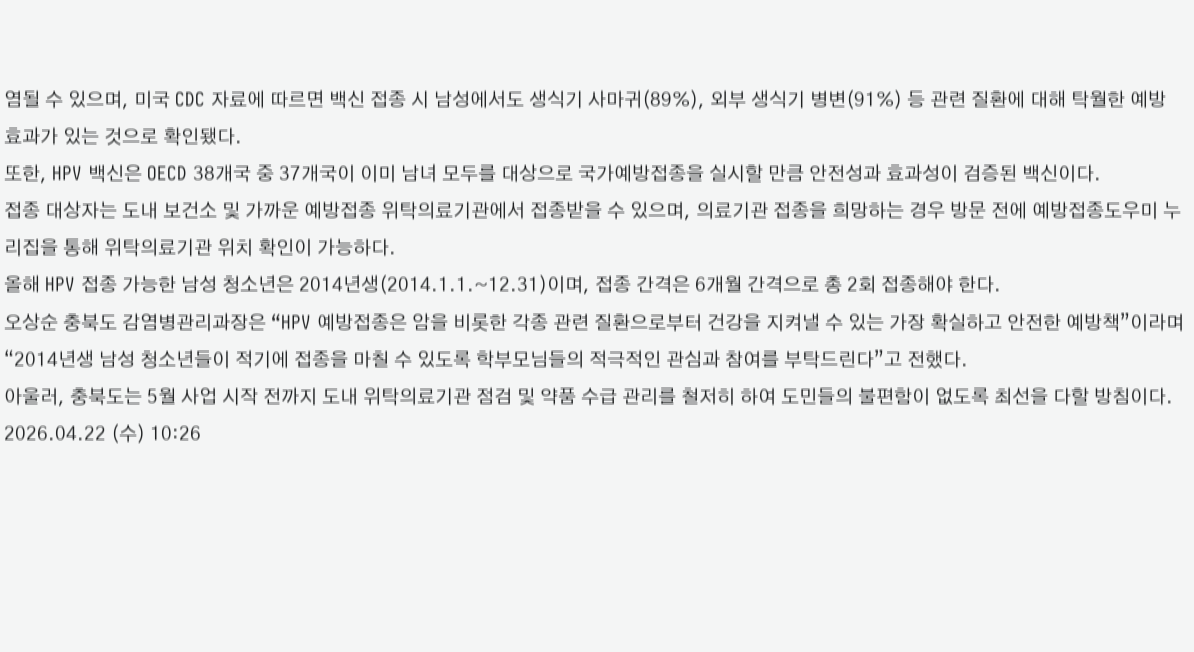염될 수 있으며, 미국 CDC 자료에 따르면 백신 접종 시 남성에서도 생식기 사마귀(89%), 외부 생식기 병변(91%) 등 관련 질환에 대해 탁월한 예방 효과가 있는 것으로 확인됐다.
또한, HPV 백신은 OECD 38개국 중 37개국이 이미 남녀 모두를 대상으로 국가예방접종을 실시할 만큼 안전성과 효과성이 검증된 백신이다.
접종 대상자는 도내 보건소 및 가까운 예방접종 위탁의료기관에서 접종받을 수 있으며, 의료기관 접종을 희망하는 경우 방문 전에 예방접종도우미 누리집을 통해 위탁의료기관 위치 확인이 가능하다.
올해 HPV 접종 가능한 남성 청소년은 2014년생(2014.1.1.~12.31)이며, 접종 간격은 6개월 간격으로 총 2회 접종해야 한다.
오상순 충북도 감염병관리과장은 “HPV 예방접종은 암을 비롯한 각종 관련 질환으로부터 건강을 지켜낼 수 있는 가장 확실하고 안전한 예방책”이라며 “2014년생 남성 청소년들이 적기에 접종을 마칠 수 있도록 학부모님들의 적극적인 관심과 참여를 부탁드린다”고 전했다.
아울러, 충북도는 5월 사업 시작 전까지 도내 위탁의료기관 점검 및 약품 수급 관리를 철저히 하여 도민들의 불편함이 없도록 최선을 다할 방침이다.
2026.04.22 (수) 10:26